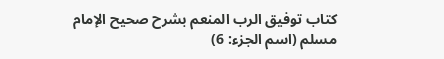كتاب توفيق الرب المنعم بشرح صحيح الإمام مسلم (اسم الجزء: 6)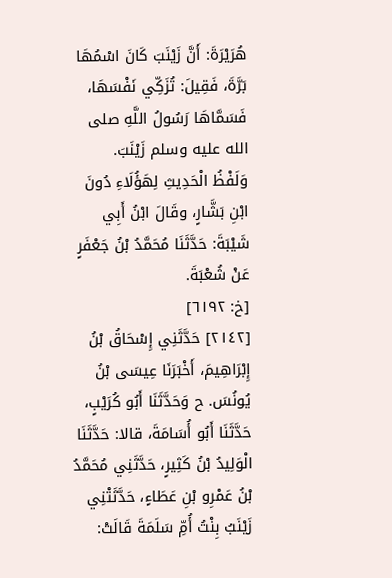هُرَيْرَةَ: أَنَّ زَيْنَبَ كَانَ اسْمُهَا بَرَّةَ، فَقِيلَ: تُزَكِّي نَفْسَهَا، فَسَمَّاهَا رَسُولُ اللَّهِ صلى الله عليه وسلم زَيْنَبَ.
وَلَفْظُ الْحَدِيثِ لِهَؤُلَاءِ دُونَ ابْنِ بَشَّارٍ، وقَالَ ابْنُ أَبِي شَيْبَةَ: حَدَّثَنَا مُحَمَّدُ بْنُ جَعْفَرٍ عَنْ شُعْبَةَ.
[خ: ٦١٩٢]
[٢١٤٢] حَدَّثَنِي إِسْحَاقُ بْنُ إِبْرَاهِيمَ، أَخْبَرَنَا عِيسَى بْنُ يُونُسَ. ح وَحَدَّثَنَا أَبُو كُرَيْبٍ، حَدَّثَنَا أَبُو أُسَامَةَ، قالا: حَدَّثَنَا الْوَلِيدُ بْنُ كَثِيرٍ، حَدَّثَنِي مُحَمَّدُ بْنُ عَمْرِو بْنِ عَطَاءٍ، حَدَّثَتْنِي زَيْنَبُ بِنْتُ أُمِّ سَلَمَةَ قَالَتْ: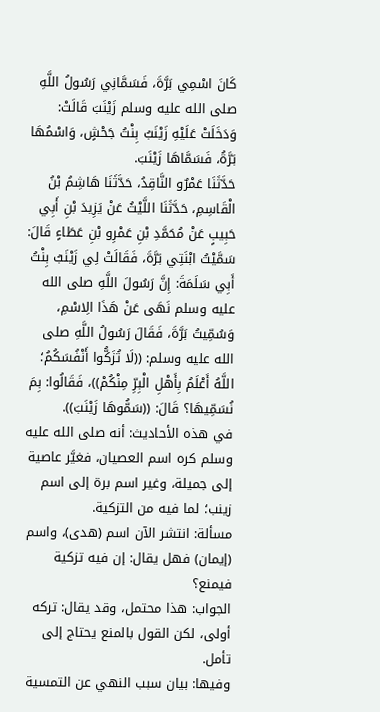كَانَ اسْمِي بَرَّةَ، فَسَمَّانِي رَسُولُ اللَّهِ صلى الله عليه وسلم زَيْنَبَ قَالَتْ: وَدَخَلَتْ عَلَيْهِ زَيْنَبُ بِنْتُ جَحْشٍ، وَاسْمُهَا بَرَّةُ، فَسَمَّاهَا زَيْنَبَ.
حَدَّثَنَا عَمْرٌو النَّاقِدُ، حَدَّثَنَا هَاشِمُ بْنُ الْقَاسِمِ، حَدَّثَنَا اللَّيْثُ عَنْ يَزِيدَ بْنِ أَبِي حَبِيبٍ عَنْ مُحَمَّدِ بْنِ عَمْرِو بْنِ عَطَاءٍ قَالَ: سَمَّيْتُ ابْنَتِي بَرَّةَ، فَقَالَتْ لِي زَيْنَبُ بِنْتُ أَبِي سَلَمَةَ: إِنَّ رَسُولَ اللَّهِ صلى الله عليه وسلم نَهَى عَنْ هَذَا الِاسْمِ، وَسُمِّيتُ بَرَّةَ، فَقَالَ رَسُولُ اللَّهِ صلى الله عليه وسلم: ((لَا تُزَكُّوا أَنْفُسَكُمُ؛ اللَّهُ أَعْلَمُ بِأَهْلِ الْبِرِّ مِنْكُمْ))، فَقَالُوا: بِمَ نُسَمِّيهَا؟ قَالَ: ((سَمُّوهَا زَيْنَبَ)).
في هذه الأحاديث: أنه صلى الله عليه وسلم كره اسم العصيان، فغيَّر عاصية إلى جميلة، وغير اسم برة إلى اسم زينب؛ لما فيه من التزكية.
مسألة: انتشر الآن اسم (هدى)، واسم (إيمان) فهل يقال: إن فيه تزكية فيمنع؟
الجواب: هذا محتمل، وقد يقال: تركه أولى، لكن القول بالمنع يحتاج إلى تأمل.
وفيها: بيان سبب النهي عن التمسية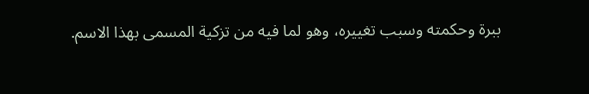ببرة وحكمته وسبب تغييره، وهو لما فيه من تزكية المسمى بهذا الاسم.